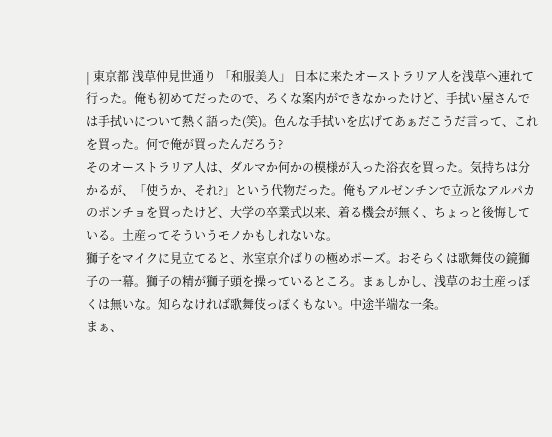| 東京都 浅草仲見世通り 「和服美人」 日本に来たオーストラリア人を浅草へ連れて行った。俺も初めてだったので、ろくな案内ができなかったけど、手拭い屋さんでは手拭いについて熱く語った(笑)。色んな手拭いを広げてあぁだこうだ言って、これを買った。何で俺が買ったんだろう?
そのオーストラリア人は、ダルマか何かの模様が入った浴衣を買った。気持ちは分かるが、「使うか、それ?」という代物だった。俺もアルゼンチンで立派なアルパカのポンチョを買ったけど、大学の卒業式以来、着る機会が無く、ちょっと後悔している。土産ってそういうモノかもしれないな。
獅子をマイクに見立てると、氷室京介ばりの極めポーズ。おそらくは歌舞伎の鏡獅子の一幕。獅子の精が獅子頭を操っているところ。まぁしかし、浅草のお土産っぽくは無いな。知らなければ歌舞伎っぽくもない。中途半端な一条。
まぁ、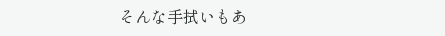そんな手拭いもあ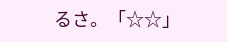るさ。「☆☆」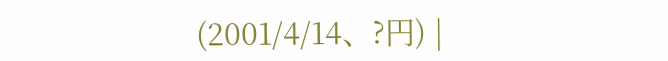(2001/4/14、?円) |